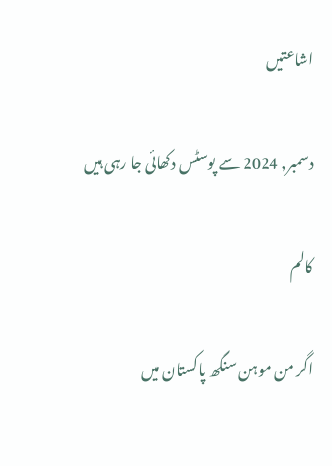اشاعتیں

دسمبر, 2024 سے پوسٹس دکھائی جا رہی ہیں

کالم

اگر من موہن سنگھ پاکستان میں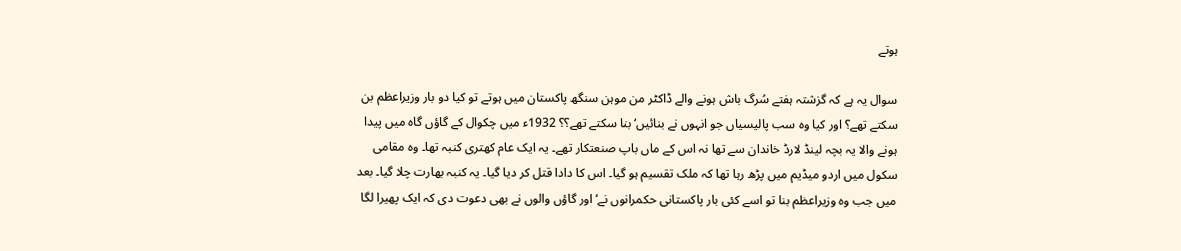ہوتے

سوال یہ ہے کہ گزشتہ ہفتے سُرگ باش ہونے والے ڈاکٹر من موہن سنگھ پاکستان میں ہوتے تو کیا دو بار وزیراعظم بن سکتے تھے؟ اور کیا وہ سب پالیسیاں جو انہوں نے بنائیں‘ بنا سکتے تھے؟؟ 1932ء میں چکوال کے گاؤں گاہ میں پیدا ہونے والا یہ بچہ لینڈ لارڈ خاندان سے تھا نہ اس کے ماں باپ صنعتکار تھے۔ یہ ایک عام کھتری کنبہ تھا۔ وہ مقامی سکول میں اردو میڈیم میں پڑھ رہا تھا کہ ملک تقسیم ہو گیا۔ اس کا دادا قتل کر دیا گیا۔ یہ کنبہ بھارت چلا گیا۔ بعد میں جب وہ وزیراعظم بنا تو اسے کئی بار پاکستانی حکمرانوں نے‘ اور گاؤں والوں نے بھی دعوت دی کہ ایک پھیرا لگا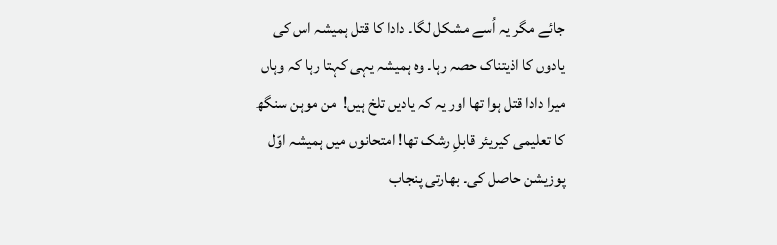جائے مگر یہ اُسے مشکل لگا۔ دادا کا قتل ہمیشہ اس کی یادوں کا اذیتناک حصہ رہا۔ وہ ہمیشہ یہی کہتا رہا کہ وہاں میرا دادا قتل ہوا تھا اور یہ کہ یادیں تلخ ہیں!  من موہن سنگھ کا تعلیمی کیریئر قابلِ رشک تھا! امتحانوں میں ہمیشہ اوّل پوزیشن حاصل کی۔ بھارتی پنجاب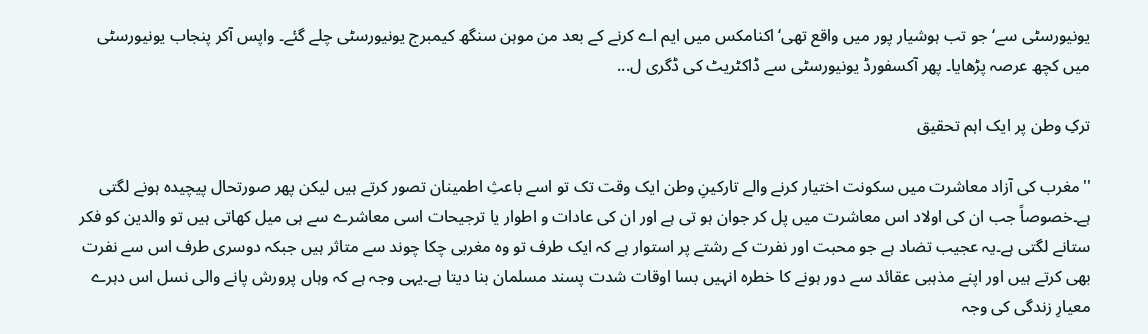یونیورسٹی سے‘ جو تب ہوشیار پور میں واقع تھی‘ اکنامکس میں ایم اے کرنے کے بعد من موہن سنگھ کیمبرج یونیورسٹی چلے گئے۔ واپس آکر پنجاب یونیورسٹی میں کچھ عرصہ پڑھایا۔ پھر آکسفورڈ یونیورسٹی سے ڈاکٹریٹ کی ڈگری ل...

ترکِ وطن پر ایک اہم تحقیق

''مغرب کی آزاد معاشرت میں سکونت اختیار کرنے والے تارکینِ وطن ایک وقت تک تو اسے باعثِ اطمینان تصور کرتے ہیں لیکن پھر صورتحال پیچیدہ ہونے لگتی ہے۔خصوصاً جب ان کی اولاد اس معاشرت میں پل کر جوان ہو تی ہے اور ان کی عادات و اطوار یا ترجیحات اسی معاشرے سے ہی میل کھاتی ہیں تو والدین کو فکر ستانے لگتی ہے۔یہ عجیب تضاد ہے جو محبت اور نفرت کے رشتے پر استوار ہے کہ ایک طرف تو وہ مغربی چکا چوند سے متاثر ہیں جبکہ دوسری طرف اس سے نفرت بھی کرتے ہیں اور اپنے مذہبی عقائد سے دور ہونے کا خطرہ انہیں بسا اوقات شدت پسند مسلمان بنا دیتا ہے۔یہی وجہ ہے کہ وہاں پرورش پانے والی نسل اس دہرے معیارِ زندگی کی وجہ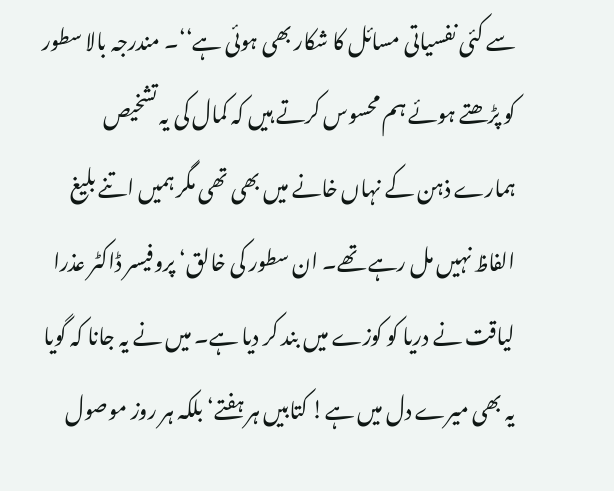سے کئی نفسیاتی مسائل کا شکار بھی ہوئی ہے‘‘۔ مندرجہ بالا سطور کو پڑھتے ہوئے ہم محسوس کرتے ہیں کہ کمال کی یہ تشخیص ہمارے ذہن کے نہاں خانے میں بھی تھی مگر ہمیں اتنے بلیغ الفاظ نہیں مل رہے تھے۔ ان سطور کی خالق‘ پروفیسر ڈاکٹر عذرا لیاقت نے دریا کو کوزے میں بند کر دیا ہے۔ میں نے یہ جانا کہ گویا یہ بھی میرے دل میں ہے! کتابیں ہر ہفتے‘ بلکہ ہر روز موصول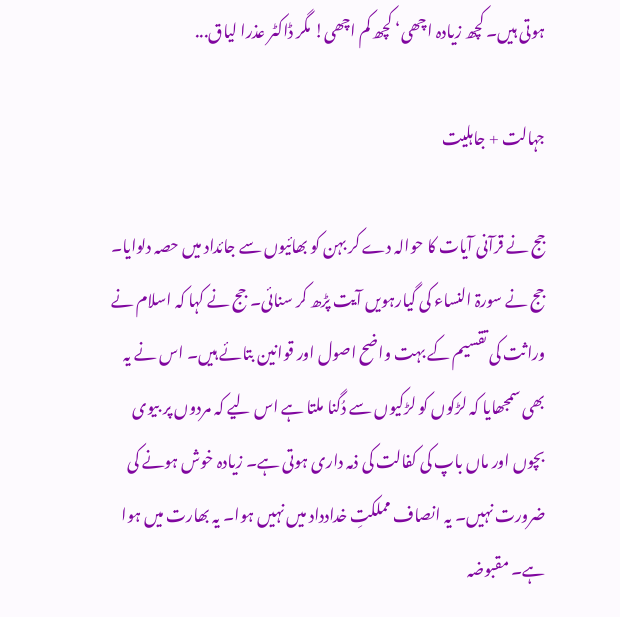ہوتی ہیں۔ کچھ زیادہ اچھی‘ کچھ کم اچھی! مگر ڈاکٹر عذرا لیاق...

جہالت + جاہلیت

جج نے قرآنی آیات کا حوالہ دے کر بہن کو بھائیوں سے جائداد میں حصہ دلوایا۔ جج نے سورۃ النساء کی گیارہویں آیت پڑھ کر سنائی۔ جج نے کہا کہ اسلام نے وراثت کی تقسیم کے بہت واضح اصول اور قوانین بتائے ہیں۔ اس نے یہ بھی سمجھایا کہ لڑکوں کو لڑکیوں سے دُگنا ملتا ہے اس لیے کہ مردوں پر بیوی بچوں اور ماں باپ کی کفالت کی ذمہ داری ہوتی ہے۔ زیادہ خوش ہونے کی ضرورت نہیں۔ یہ انصاف مملکتِ خدادداد میں نہیں ہوا۔ یہ بھارت میں ہوا ہے۔ مقبوضہ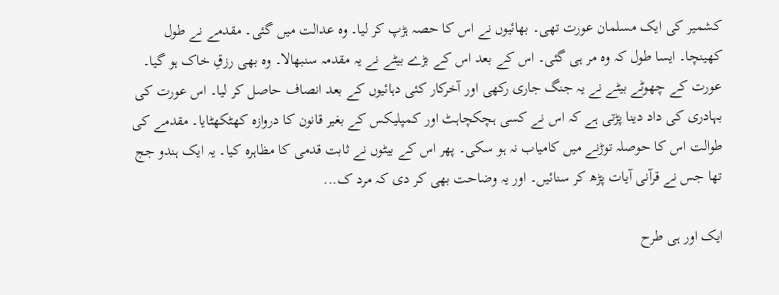کشمیر کی ایک مسلمان عورت تھی۔ بھائیوں نے اس کا حصہ ہڑپ کر لیا۔ وہ عدالت میں گئی۔ مقدمے نے طول کھینچا۔ ایسا طول کہ وہ مر ہی گئی۔ اس کے بعد اس کے بڑے بیٹے نے یہ مقدمہ سنبھالا۔ وہ بھی رزقِ خاک ہو گیا۔ عورت کے چھوٹے بیٹے نے یہ جنگ جاری رکھی اور آخرکار کئی دہائیوں کے بعد انصاف حاصل کر لیا۔ اس عورت کی بہادری کی داد دینا پڑتی ہے کہ اس نے کسی ہچکچاہٹ اور کمپلیکس کے بغیر قانون کا دروازہ کھٹکھٹایا۔ مقدمے کی طوالت اس کا حوصلہ توڑنے میں کامیاب نہ ہو سکی۔ پھر اس کے بیٹوں نے ثابت قدمی کا مظاہرہ کیا۔ یہ ایک ہندو جج تھا جس نے قرآنی آیات پڑھ کر سنائیں۔ اور یہ وضاحت بھی کر دی کہ مرد ک...

ایک اور ہی طرح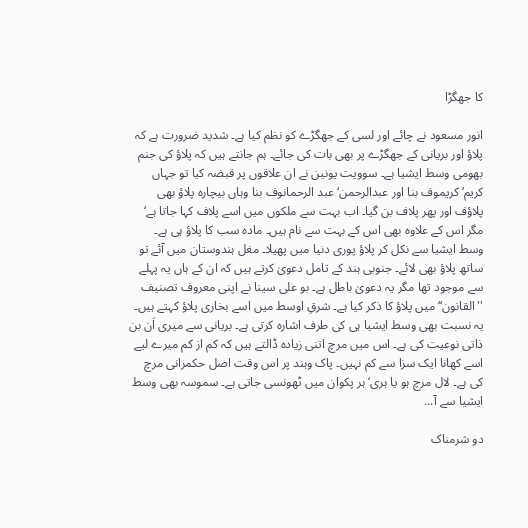کا جھگڑا

انور مسعود نے چائے اور لسی کے جھگڑے کو نظم کیا ہے۔ شدید ضرورت ہے کہ پلاؤ اور بریانی کے جھگڑے پر بھی بات کی جائے۔ ہم جانتے ہیں کہ پلاؤ کی جنم بھومی وسط ایشیا ہے۔ سوویت یونین نے ان علاقوں پر قبضہ کیا تو جہاں کریم‘ کریموف بنا اور عبدالرحمن‘ عبد الرحمانوف بنا وہاں بیچارہ پلاؤ بھی پلاؤف اور پھر پلاف بن گیا۔ اب بہت سے ملکوں میں اسے پلاف کہا جاتا ہے‘ مگر اس کے علاوہ بھی اس کے بہت سے نام ہیں۔ مادہ سب کا پلاؤ ہی ہے۔ وسط ایشیا سے نکل کر پلاؤ پوری دنیا میں پھیلا۔ مغل ہندوستان میں آئے تو ساتھ پلاؤ بھی لائے۔ جنوبی ہند کے تامل دعویٰ کرتے ہیں کہ ان کے ہاں یہ پہلے سے موجود تھا مگر یہ دعویٰ باطل ہے۔ بو علی سینا نے اپنی معروف تصنیف ''القانون‘‘ میں پلاؤ کا ذکر کیا ہے۔ شرقِ اوسط میں اسے بخاری پلاؤ کہتے ہیں۔ یہ نسبت بھی وسط ایشیا ہی کی طرف اشارہ کرتی ہے۔ بریانی سے میری اَن بن ذاتی نوعیت کی ہے۔ اس میں مرچ اتنی زیادہ ڈالتے ہیں کہ کم از کم میرے لیے اسے کھانا ایک سزا سے کم نہیں۔ پاک وہند پر اس وقت اصل حکمرانی مرچ کی ہے۔ لال مرچ ہو یا ہری‘ ہر پکوان میں ٹھونسی جاتی ہے۔ سموسہ بھی وسط ایشیا سے آ...

دو شرمناک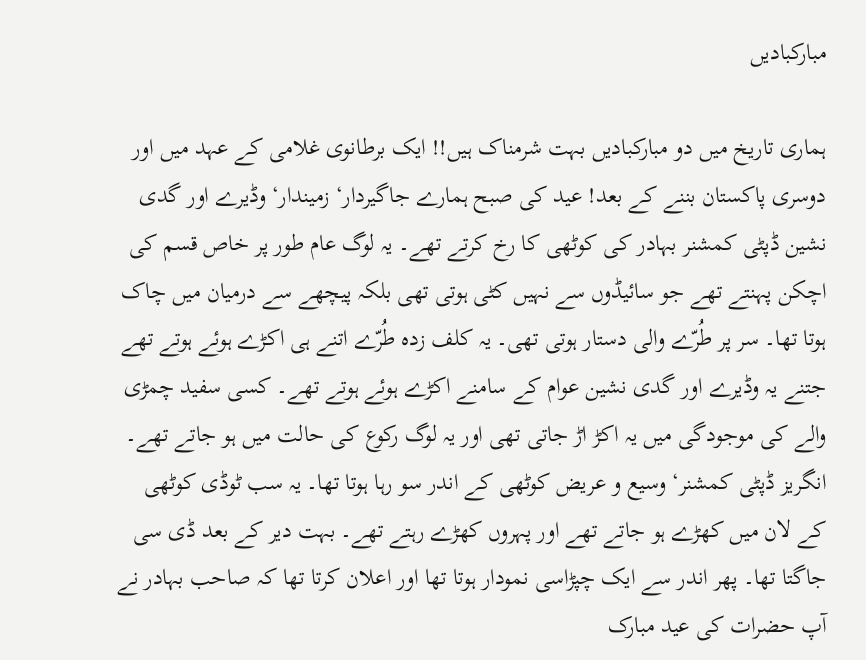مبارکبادیں

ہماری تاریخ میں دو مبارکبادیں بہت شرمناک ہیں!! ایک برطانوی غلامی کے عہد میں اور دوسری پاکستان بننے کے بعد! عید کی صبح ہمارے جاگیردار‘ زمیندار‘ وڈیرے اور گدی نشین ڈپٹی کمشنر بہادر کی کوٹھی کا رخ کرتے تھے۔ یہ لوگ عام طور پر خاص قسم کی اچکن پہنتے تھے جو سائیڈوں سے نہیں کٹی ہوتی تھی بلکہ پیچھے سے درمیان میں چاک ہوتا تھا۔ سر پر طُرّے والی دستار ہوتی تھی۔ یہ کلف زدہ طُرّے اتنے ہی اکڑے ہوئے ہوتے تھے جتنے یہ وڈیرے اور گدی نشین عوام کے سامنے اکڑے ہوئے ہوتے تھے۔ کسی سفید چمڑی والے کی موجودگی میں یہ اکڑ اڑ جاتی تھی اور یہ لوگ رکوع کی حالت میں ہو جاتے تھے۔ انگریز ڈپٹی کمشنر‘ وسیع و عریض کوٹھی کے اندر سو رہا ہوتا تھا۔ یہ سب ٹوڈی کوٹھی کے لان میں کھڑے ہو جاتے تھے اور پہروں کھڑے رہتے تھے۔ بہت دیر کے بعد ڈی سی جاگتا تھا۔ پھر اندر سے ایک چپڑاسی نمودار ہوتا تھا اور اعلان کرتا تھا کہ صاحب بہادر نے آپ حضرات کی عید مبارک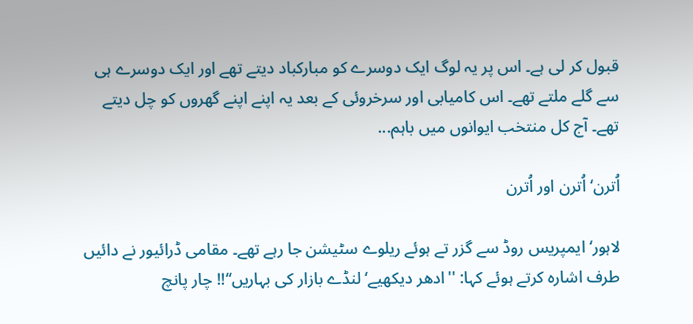قبول کر لی ہے۔ اس پر یہ لوگ ایک دوسرے کو مبارکباد دیتے تھے اور ایک دوسرے ہی سے گلے ملتے تھے۔ اس کامیابی اور سرخروئی کے بعد یہ اپنے اپنے گھروں کو چل دیتے تھے۔ آج کل منتخب ایوانوں میں باہم...

اُترن‘ اُترن اور اُترن

لاہور‘ ایمپریس روڈ سے گزر تے ہوئے ریلوے سٹیشن جا رہے تھے۔ مقامی ڈرائیور نے دائیں طرف اشارہ کرتے ہوئے کہا: ''ادھر دیکھیے‘ لنڈے بازار کی بہاریں‘‘!! چار پانچ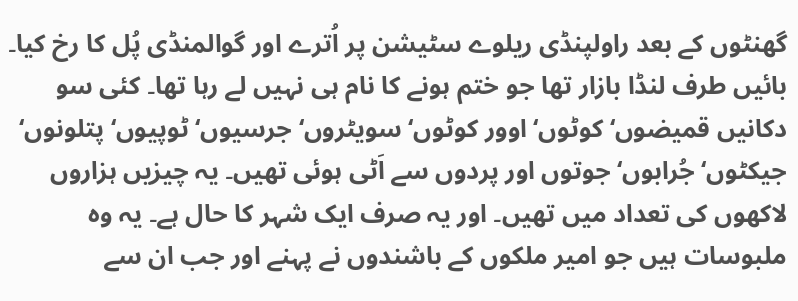گھنٹوں کے بعد راولپنڈی ریلوے سٹیشن پر اُترے اور گوالمنڈی پُل کا رخ کیا۔ بائیں طرف لنڈا بازار تھا جو ختم ہونے کا نام ہی نہیں لے رہا تھا۔ کئی سو دکانیں قمیضوں‘ کوٹوں‘ اوور کوٹوں‘ سویٹروں‘ جرسیوں‘ ٹوپیوں‘ پتلونوں‘ جیکٹوں‘ جُرابوں‘ جوتوں اور پردوں سے اَٹی ہوئی تھیں۔ یہ چیزیں ہزاروں لاکھوں کی تعداد میں تھیں۔ اور یہ صرف ایک شہر کا حال ہے۔ یہ وہ ملبوسات ہیں جو امیر ملکوں کے باشندوں نے پہنے اور جب ان سے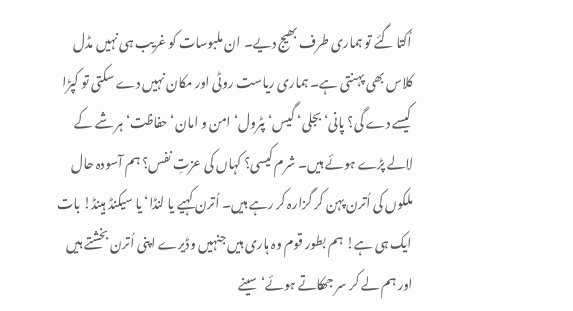اُکتا گئے تو ہماری طرف بھیج دیے۔ ان ملبوسات کو غریب ہی نہیں مڈل کلاس بھی پہنتی ہے۔ ہماری ریاست روٹی اور مکان نہیں دے سکتی تو کپڑا کیسے دے گی؟ پانی‘ بجلی‘ گیس‘ پٹرول‘ امن و امان‘ حفاظت‘ ہر شے کے لالے پڑے ہوئے ہیں۔ شرم کیسی؟ کہاں کی عزتِ نفس؟ ہم آسودہ حال ملکوں کی اُترن پہن کر گزارہ کر رہے ہیں۔ اُترن کہیے یا لنڈا‘ یا سیکنڈ ہینڈ! بات ایک ہی ہے! ہم بطور قوم وہ ہاری ہیں جنہیں وڈیرے اپنی اُترن بخشتے ہیں اور ہم لے کر سر جھکاتے ہوئے‘ سینے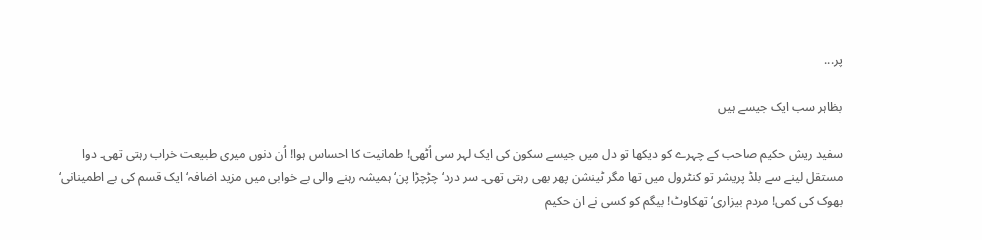پر...

بظاہر سب ایک جیسے ہیں

سفید ریش حکیم صاحب کے چہرے کو دیکھا تو دل میں جیسے سکون کی ایک لہر سی اُٹھی! طمانیت کا احساس ہوا! اُن دنوں میری طبیعت خراب رہتی تھی۔ دوا مستقل لینے سے بلڈ پریشر تو کنٹرول میں تھا مگر ٹینشن پھر بھی رہتی تھی۔ سر درد‘ چڑچڑا پن‘ ہمیشہ رہنے والی بے خوابی میں مزید اضافہ‘ ایک قسم کی بے اطمینانی‘ بھوک کی کمی! مردم بیزاری‘ تھکاوٹ! بیگم کو کسی نے ان حکیم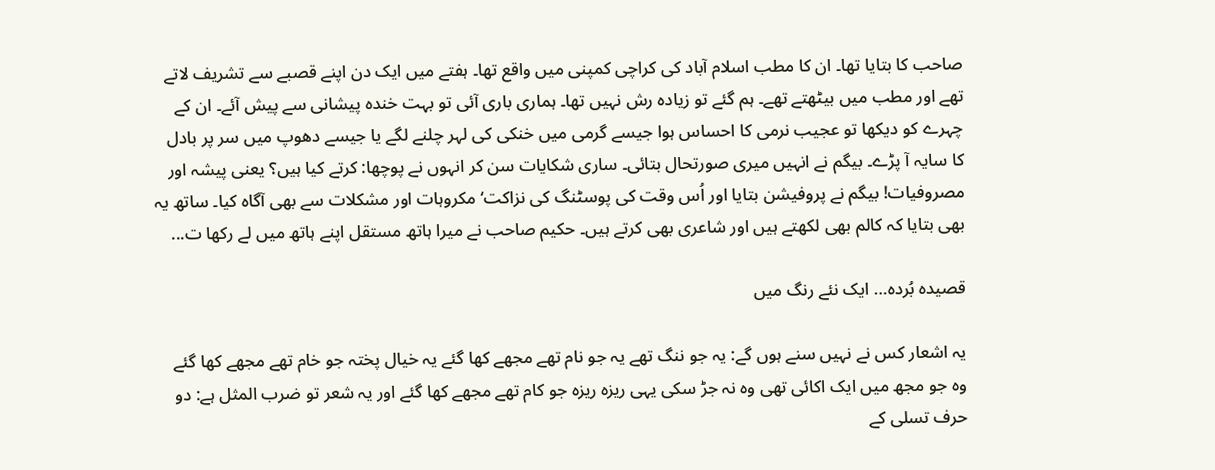صاحب کا بتایا تھا۔ ان کا مطب اسلام آباد کی کراچی کمپنی میں واقع تھا۔ ہفتے میں ایک دن اپنے قصبے سے تشریف لاتے تھے اور مطب میں بیٹھتے تھے۔ ہم گئے تو زیادہ رش نہیں تھا۔ ہماری باری آئی تو بہت خندہ پیشانی سے پیش آئے۔ ان کے چہرے کو دیکھا تو عجیب نرمی کا احساس ہوا جیسے گرمی میں خنکی کی لہر چلنے لگے یا جیسے دھوپ میں سر پر بادل کا سایہ آ پڑے۔ بیگم نے انہیں میری صورتحال بتائی۔ ساری شکایات سن کر انہوں نے پوچھا: کرتے کیا ہیں؟ یعنی پیشہ اور مصروفیات! بیگم نے پروفیشن بتایا اور اُس وقت کی پوسٹنگ کی نزاکت‘ مکروہات اور مشکلات سے بھی آگاہ کیا۔ ساتھ یہ بھی بتایا کہ کالم بھی لکھتے ہیں اور شاعری بھی کرتے ہیں۔ حکیم صاحب نے میرا ہاتھ مستقل اپنے ہاتھ میں لے رکھا ت...

قصیدہ بُردہ… ایک نئے رنگ میں

یہ اشعار کس نے نہیں سنے ہوں گے: یہ جو ننگ تھے یہ جو نام تھے مجھے کھا گئے یہ خیال پختہ جو خام تھے مجھے کھا گئے وہ جو مجھ میں ایک اکائی تھی وہ نہ جڑ سکی یہی ریزہ ریزہ جو کام تھے مجھے کھا گئے اور یہ شعر تو ضرب المثل ہے: دو حرف تسلی کے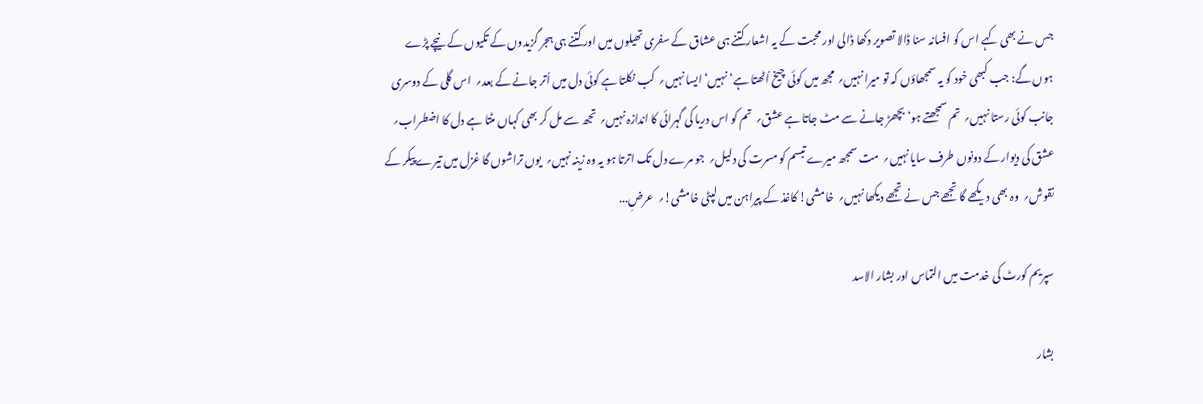جس نے بھی کہے اس کو افسانہ سنا ڈالا تصویر دکھا ڈالی اور محبت کے یہ اشعار کتنے ہی عشاق کے سفری تھیلوں میں اور کتنے ہی ہجر گزیدوں کے تکیوں کے نیچے پڑے ہوں گے: جب کبھی خود کو یہ سمجھاؤں کہ تو میرا نہیں؍  مجھ میں کوئی چیخ اُٹھتا ہے‘ نہیں‘ ایسا نہیں؍  کب نکلتا ہے کوئی دل میں اُتر جانے کے بعد؍  اس گلی کے دوسری جانب کوئی رستا نہیں؍  تم سمجھتے ہو‘ بچھڑ جانے سے مٹ جاتا ہے عشق؍  تم کو اس دریا کی گہرائی کا اندازہ نہیں؍  تجھ سے مل کر بھی کہاں مٹتا ہے دل کا اضطراب؍  عشق کی دیوار کے دونوں طرف سایا نہیں؍  مت سمجھ میرے تبسم کو مسرت کی دلیل؍  جو مرے دل تک اترتا ہو یہ وہ زینہ نہیں؍  یوں تراشوں گا غزل میں تیرے پیکر کے نقوش؍  وہ بھی دیکھے گا تجھے جس نے تجھے دیکھا نہیں؍  خامشی! کاغذ کے پیراہن میں لپٹی خامشی!؍  عرضِ...

سپریم کورٹ کی خدمت میں التماس اور بشار الاسد

بشار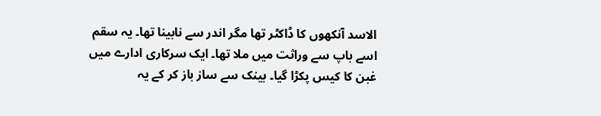الاسد آنکھوں کا ڈاکٹر تھا مگر اندر سے نابینا تھا۔ یہ سقم اسے باپ سے وراثت میں ملا تھا۔ ایک سرکاری ادارے میں غبن کا کیس پکڑا گیا۔ بینک سے ساز باز کر کے یہ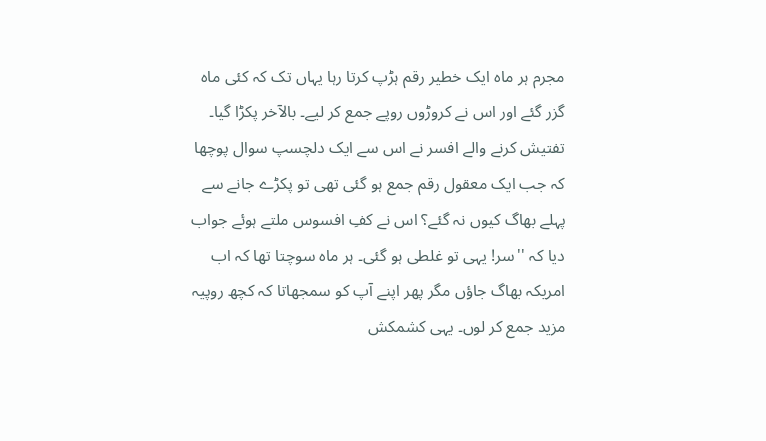مجرم ہر ماہ ایک خطیر رقم ہڑپ کرتا رہا یہاں تک کہ کئی ماہ گزر گئے اور اس نے کروڑوں روپے جمع کر لیے۔ بالآخر پکڑا گیا۔ تفتیش کرنے والے افسر نے اس سے ایک دلچسپ سوال پوچھا کہ جب ایک معقول رقم جمع ہو گئی تھی تو پکڑے جانے سے پہلے بھاگ کیوں نہ گئے؟ اس نے کفِ افسوس ملتے ہوئے جواب دیا کہ ''سر! یہی تو غلطی ہو گئی۔ ہر ماہ سوچتا تھا کہ اب امریکہ بھاگ جاؤں مگر پھر اپنے آپ کو سمجھاتا کہ کچھ روپیہ مزید جمع کر لوں۔ یہی کشمکش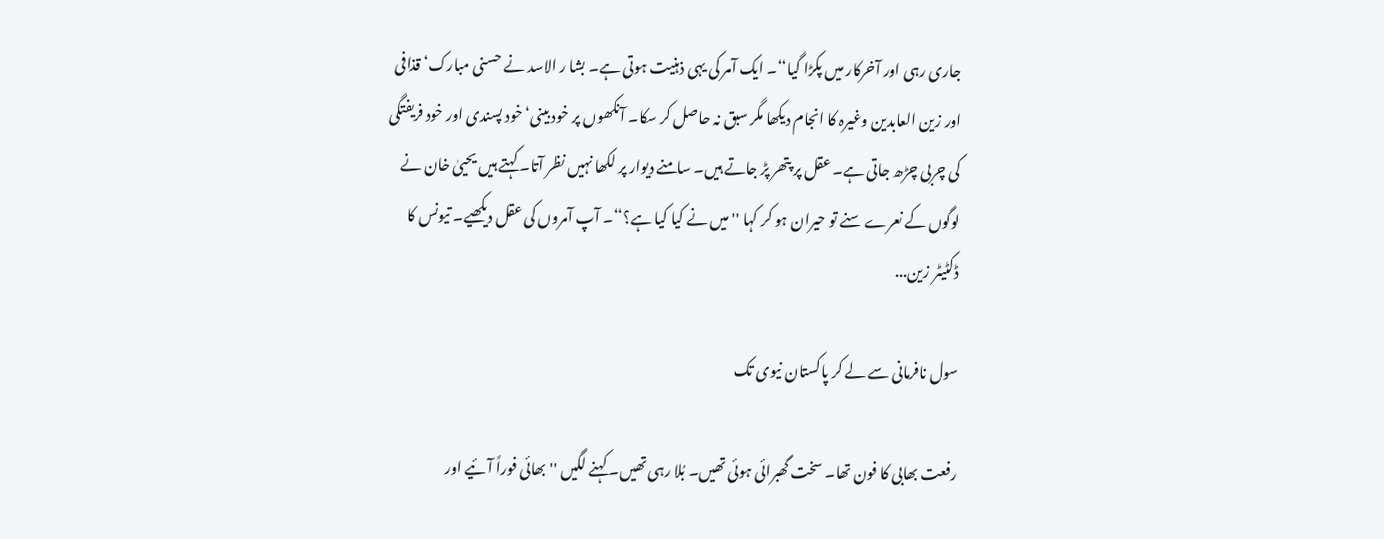جاری رہی اور آخرکار میں پکڑا گیا‘‘۔ ایک آمر کی یہی ذہنیت ہوتی ہے۔ بشا ر الاسد نے حسنی مبارک‘ قذافی اور زین العابدین وغیرہ کا انجام دیکھا مگر سبق نہ حاصل کر سکا۔ آنکھوں پر خود بینی‘ خود پسندی اور خود فریفتگی کی چربی چڑھ جاتی ہے۔ عقل پر پتھر پڑ جاتے ہیں۔ سامنے دیوار پر لکھا نہیں نظر آتا۔ کہتے ہیں یحییٰ خان نے لوگوں کے نعرے سنے تو حیران ہو کر کہا ''میں نے کیا کیا ہے؟‘‘۔ آپ آمروں کی عقل دیکھیے۔ تیونس کا ڈکٹیٹر زین...

سول نافرمانی سے لے کر پاکستان نیوی تک

رفعت بھابی کا فون تھا۔ سخت گھبرائی ہوئی تھیں۔ بُلا رہی تھیں۔ کہنے لگیں ''بھائی فوراً آئیے اور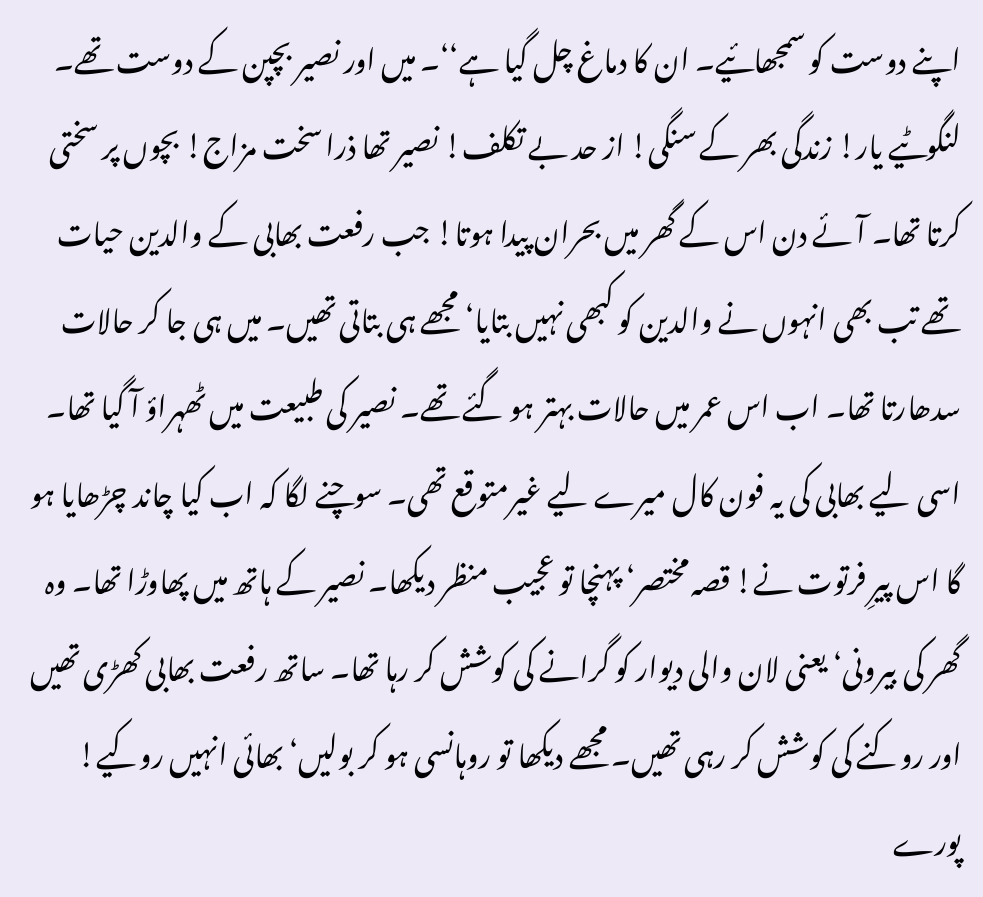اپنے دوست کو سمجھائیے۔ ان کا دماغ چل گیا ہے‘‘۔ میں اور نصیر بچپن کے دوست تھے۔ لنگوٹیے یار! زندگی بھر کے سنگی! از حد بے تکلف! نصیر تھا ذرا سخت مزاج! بچوں پر سختی کرتا تھا۔ آئے دن اس کے گھر میں بحران پیدا ہوتا! جب رفعت بھابی کے والدین حیات تھے تب بھی انہوں نے والدین کو کبھی نہیں بتایا‘ مجھے ہی بتاتی تھیں۔ میں ہی جا کر حالات سدھارتا تھا۔ اب اس عمر میں حالات بہتر ہو گئے تھے۔ نصیر کی طبیعت میں ٹھہراؤ آ گیا تھا۔ اسی لیے بھابی کی یہ فون کال میرے لیے غیرمتوقع تھی۔ سوچنے لگا کہ اب کیا چاند چڑھایا ہو گا اس پیرِ فرتوت نے! قصہ مختصر‘ پہنچا تو عجیب منظر دیکھا۔ نصیر کے ہاتھ میں پھاوڑا تھا۔ وہ گھر کی بیرونی‘ یعنی لان والی دیوار کو گرانے کی کوشش کر رہا تھا۔ ساتھ رفعت بھابی کھڑی تھیں اور روکنے کی کوشش کر رہی تھیں۔ مجھے دیکھا تو روہانسی ہو کر بولیں‘ بھائی انہیں روکیے! پورے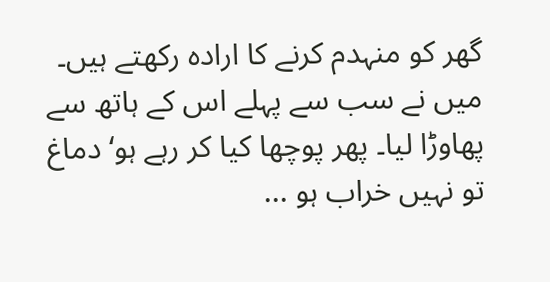گھر کو منہدم کرنے کا ارادہ رکھتے ہیں۔ میں نے سب سے پہلے اس کے ہاتھ سے پھاوڑا لیا۔ پھر پوچھا کیا کر رہے ہو‘ دماغ تو نہیں خراب ہو ...